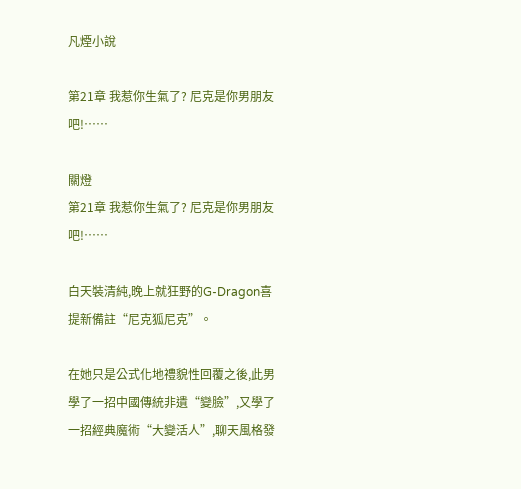凡煙小說

第21章 我惹你生氣了? 尼克是你男朋友吧!……

關燈
第21章 我惹你生氣了? 尼克是你男朋友吧!……

白天裝清純,晚上就狂野的G-Dragon喜提新備註“尼克狐尼克”。

在她只是公式化地禮貌性回覆之後,此男學了一招中國傳統非遺“變臉”,又學了一招經典魔術“大變活人”,聊天風格發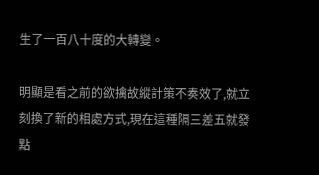生了一百八十度的大轉變。

明顯是看之前的欲擒故縱計策不奏效了,就立刻換了新的相處方式,現在這種隔三差五就發點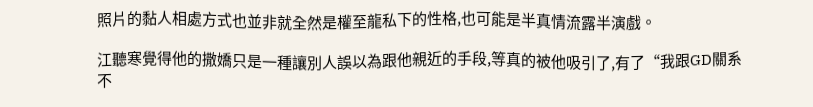照片的黏人相處方式也並非就全然是權至龍私下的性格,也可能是半真情流露半演戲。

江聽寒覺得他的撒嬌只是一種讓別人誤以為跟他親近的手段,等真的被他吸引了,有了“我跟GD關系不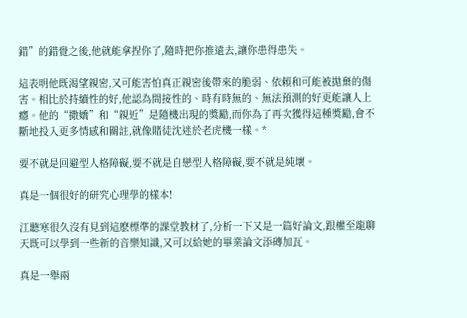錯”的錯覺之後,他就能拿捏你了,隨時把你推遠去,讓你患得患失。

這表明他既渴望親密,又可能害怕真正親密後帶來的脆弱、依賴和可能被拋棄的傷害。相比於持續性的好,他認為間接性的、時有時無的、無法預測的好更能讓人上癮。他的“撒嬌”和“親近”是隨機出現的獎勵,而你為了再次獲得這種獎勵,會不斷地投入更多情感和關註,就像賭徒沈迷於老虎機一樣。*

要不就是回避型人格障礙,要不就是自戀型人格障礙,要不就是純壞。

真是一個很好的研究心理學的樣本!

江聽寒很久沒有見到這麽標準的課堂教材了,分析一下又是一篇好論文,跟權至龍聊天既可以學到一些新的音樂知識,又可以給她的畢業論文添磚加瓦。

真是一舉兩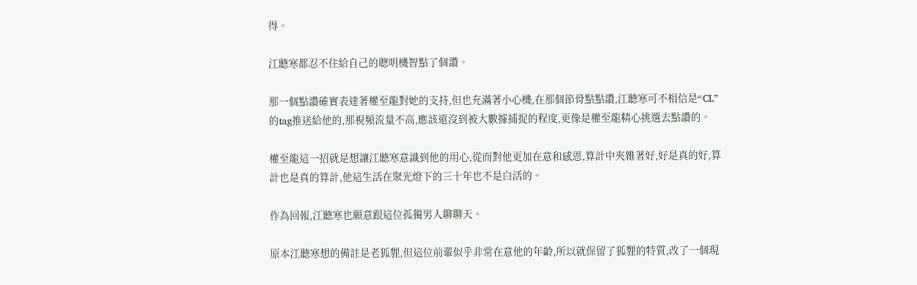得。

江聽寒都忍不住給自己的聰明機智點了個讚。

那一個點讚確實表達著權至龍對她的支持,但也充滿著小心機,在那個節骨點點讚,江聽寒可不相信是“CL”的tag推送給他的,那視頻流量不高,應該還沒到被大數據捕捉的程度,更像是權至龍精心挑選去點讚的。

權至龍這一招就是想讓江聽寒意識到他的用心,從而對他更加在意和感恩,算計中夾雜著好,好是真的好,算計也是真的算計,他這生活在聚光燈下的三十年也不是白活的。

作為回報,江聽寒也願意跟這位孤獨男人聊聊天。

原本江聽寒想的備註是老狐貍,但這位前輩似乎非常在意他的年齡,所以就保留了狐貍的特質,改了一個現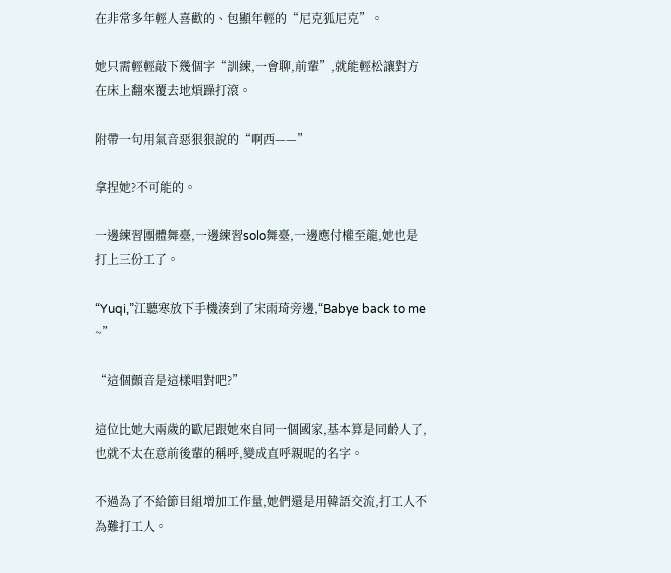在非常多年輕人喜歡的、包顯年輕的“尼克狐尼克”。

她只需輕輕敲下幾個字“訓練,一會聊,前輩”,就能輕松讓對方在床上翻來覆去地煩躁打滾。

附帶一句用氣音惡狠狠說的“啊西——”

拿捏她?不可能的。

一邊練習團體舞臺,一邊練習solo舞臺,一邊應付權至龍,她也是打上三份工了。

“Yuqi,”江聽寒放下手機湊到了宋雨琦旁邊,“Babye back to me ~”

“這個顫音是這樣唱對吧?”

這位比她大兩歲的歐尼跟她來自同一個國家,基本算是同齡人了,也就不太在意前後輩的稱呼,變成直呼親昵的名字。

不過為了不給節目組增加工作量,她們還是用韓語交流,打工人不為難打工人。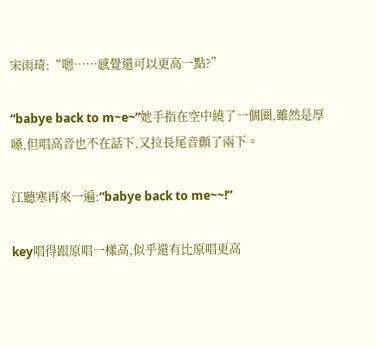宋雨琦:“嗯……感覺還可以更高一點?”

“babye back to m~e~”她手指在空中繞了一個圈,雖然是厚嗓,但唱高音也不在話下,又拉長尾音顫了兩下。

江聽寒再來一遍:“babye back to me~~!”

key唱得跟原唱一樣高,似乎還有比原唱更高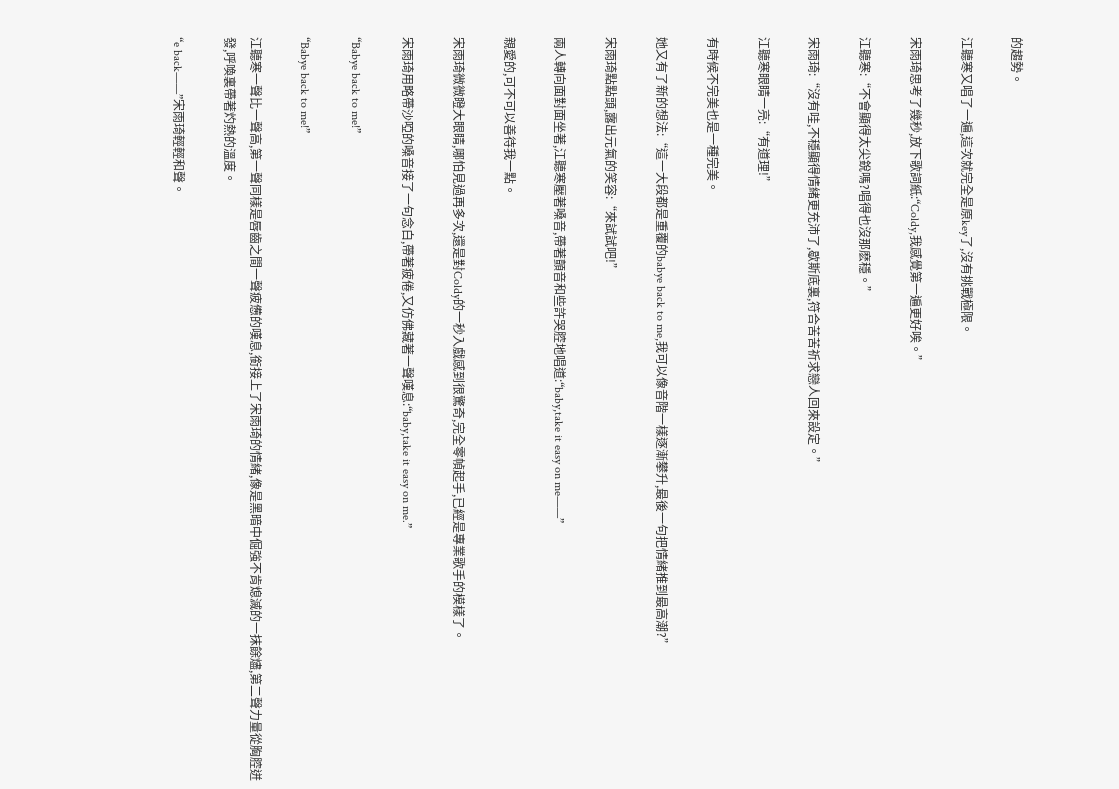的趨勢。

江聽寒又唱了一遍,這次就完全是原key了,沒有挑戰極限。

宋雨琦思考了幾秒,放下歌詞紙:“Coldy,我感覺第一遍更好唉。”

江聽寒:“不會顯得太尖銳嗎?唱得也沒那麽穩。”

宋雨琦:“沒有哇,不穩顯得情緒更充沛了,歇斯底裏,符合苦苦祈求戀人回來設定。”

江聽寒眼睛一亮:“有道理!”

有時候不完美也是一種完美。

她又有了新的想法:“這一大段都是重覆的babye back to me,我可以像音階一樣逐漸攀升,最後一句把情緒推到最高潮?”

宋雨琦點點頭,露出元氣的笑容:“來試試吧!”

兩人轉向面對面坐著,江聽寒壓著嗓音,帶著顫音和些許哭腔地唱道:“baby,take it easy on me——”

親愛的,可不可以善待我一點。

宋雨琦微微瞪大眼睛,哪怕見過再多次,還是對Coldy的一秒入戲感到很驚奇,完全零幀起手,已經是專業歌手的模樣了。

宋雨琦用略帶沙啞的嗓音接了一句念白,帶著疲倦,又仿佛藏著一聲嘆息:“baby,take it easy on me.”

“Babye back to me!”

“Babye back to me!”

江聽寒一聲比一聲高,第一聲同樣是唇齒之間一聲疲憊的嘆息,銜接上了宋雨琦的情緒,像是黑暗中倔強不肯熄滅的一抹餘燼,第二聲力量從胸腔迸發,呼喚裏帶著灼熱的溫度。

“e back——”宋雨琦輕輕和聲。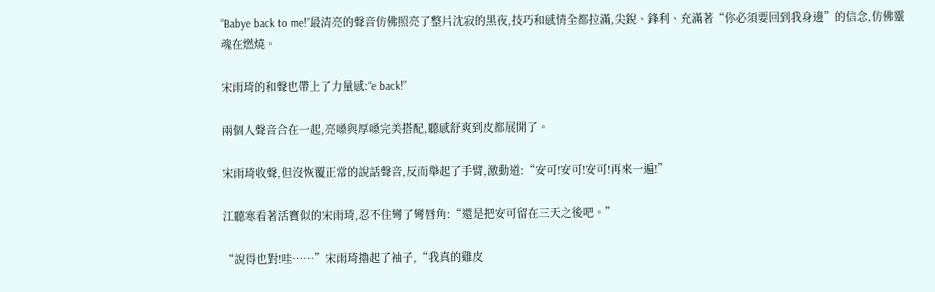“Babye back to me!”最清亮的聲音仿佛照亮了整片沈寂的黑夜,技巧和感情全都拉滿,尖銳、鋒利、充滿著“你必須要回到我身邊”的信念,仿佛靈魂在燃燒。

宋雨琦的和聲也帶上了力量感:“e back!”

兩個人聲音合在一起,亮嗓與厚嗓完美搭配,聽感舒爽到皮都展開了。

宋雨琦收聲,但沒恢覆正常的說話聲音,反而舉起了手臂,激動道:“安可!安可!安可!再來一遍!”

江聽寒看著活寶似的宋雨琦,忍不住彎了彎唇角:“還是把安可留在三天之後吧。”

“說得也對!哇……”宋雨琦擼起了袖子,“我真的雞皮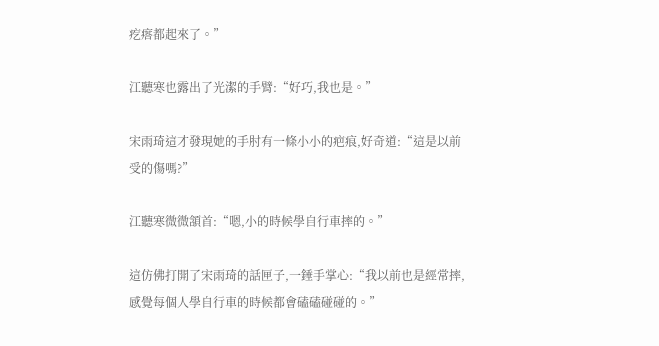疙瘩都起來了。”

江聽寒也露出了光潔的手臂:“好巧,我也是。”

宋雨琦這才發現她的手肘有一條小小的疤痕,好奇道:“這是以前受的傷嗎?”

江聽寒微微頷首:“嗯,小的時候學自行車摔的。”

這仿佛打開了宋雨琦的話匣子,一錘手掌心:“我以前也是經常摔,感覺每個人學自行車的時候都會磕磕碰碰的。”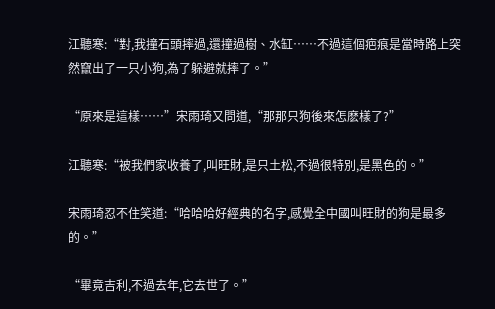江聽寒:“對,我撞石頭摔過,還撞過樹、水缸……不過這個疤痕是當時路上突然竄出了一只小狗,為了躲避就摔了。”

“原來是這樣……”宋雨琦又問道,“那那只狗後來怎麽樣了?”

江聽寒:“被我們家收養了,叫旺財,是只土松,不過很特別,是黑色的。”

宋雨琦忍不住笑道:“哈哈哈好經典的名字,感覺全中國叫旺財的狗是最多的。”

“畢竟吉利,不過去年,它去世了。”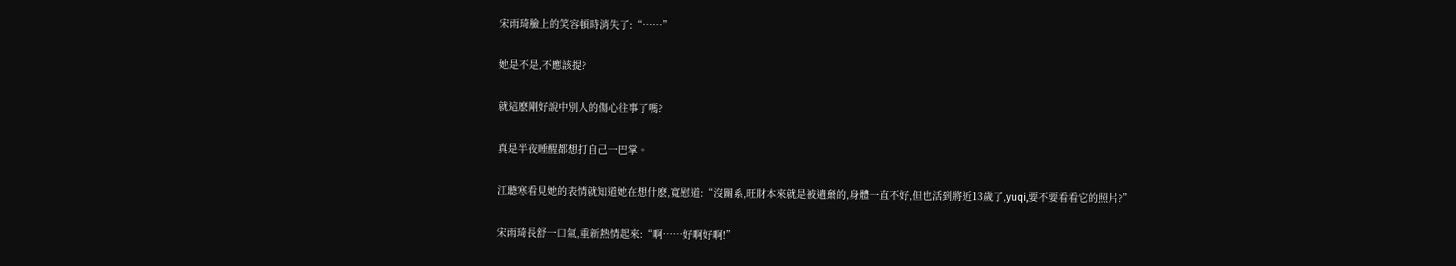宋雨琦臉上的笑容頓時消失了:“……”

她是不是,不應該提?

就這麽剛好說中別人的傷心往事了嗎?

真是半夜睡醒都想打自己一巴掌。

江聽寒看見她的表情就知道她在想什麽,寬慰道:“沒關系,旺財本來就是被遺棄的,身體一直不好,但也活到將近13歲了,yuqi,要不要看看它的照片?”

宋雨琦長舒一口氣,重新熱情起來:“啊……好啊好啊!”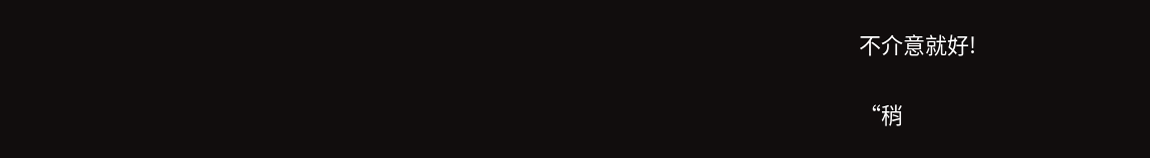不介意就好!

“稍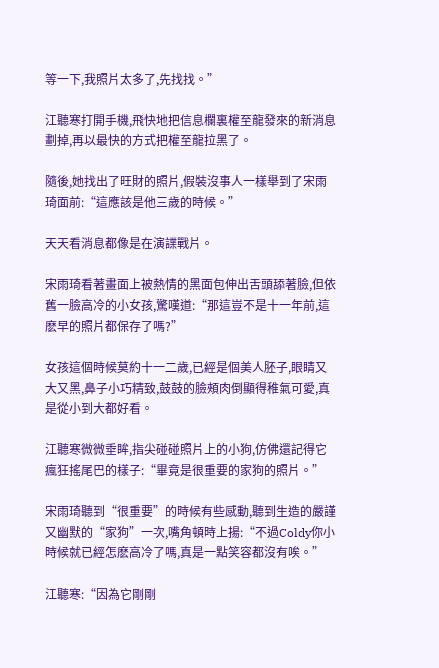等一下,我照片太多了,先找找。”

江聽寒打開手機,飛快地把信息欄裏權至龍發來的新消息劃掉,再以最快的方式把權至龍拉黑了。

隨後,她找出了旺財的照片,假裝沒事人一樣舉到了宋雨琦面前:“這應該是他三歲的時候。”

天天看消息都像是在演諜戰片。

宋雨琦看著畫面上被熱情的黑面包伸出舌頭舔著臉,但依舊一臉高冷的小女孩,驚嘆道:“那這豈不是十一年前,這麽早的照片都保存了嗎?”

女孩這個時候莫約十一二歲,已經是個美人胚子,眼睛又大又黑,鼻子小巧精致,鼓鼓的臉頰肉倒顯得稚氣可愛,真是從小到大都好看。

江聽寒微微垂眸,指尖碰碰照片上的小狗,仿佛還記得它瘋狂搖尾巴的樣子:“畢竟是很重要的家狗的照片。”

宋雨琦聽到“很重要”的時候有些感動,聽到生造的嚴謹又幽默的“家狗”一次,嘴角頓時上揚:“不過Coldy你小時候就已經怎麽高冷了嗎,真是一點笑容都沒有唉。”

江聽寒:“因為它剛剛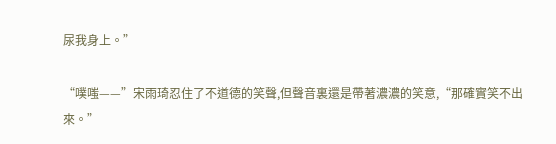尿我身上。”

“噗嗤——”宋雨琦忍住了不道德的笑聲,但聲音裏還是帶著濃濃的笑意,“那確實笑不出來。”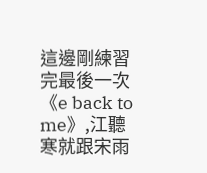這邊剛練習完最後一次《e back to me》,江聽寒就跟宋雨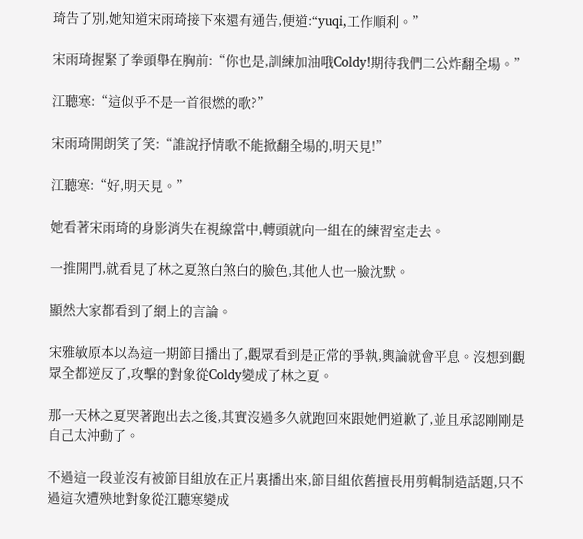琦告了別,她知道宋雨琦接下來還有通告,便道:“yuqi,工作順利。”

宋雨琦握緊了拳頭舉在胸前:“你也是,訓練加油哦Coldy!期待我們二公炸翻全場。”

江聽寒:“這似乎不是一首很燃的歌?”

宋雨琦開朗笑了笑:“誰說抒情歌不能掀翻全場的,明天見!”

江聽寒:“好,明天見。”

她看著宋雨琦的身影消失在視線當中,轉頭就向一組在的練習室走去。

一推開門,就看見了林之夏煞白煞白的臉色,其他人也一臉沈默。

顯然大家都看到了網上的言論。

宋雅敏原本以為這一期節目播出了,觀眾看到是正常的爭執,輿論就會平息。沒想到觀眾全都逆反了,攻擊的對象從Coldy變成了林之夏。

那一天林之夏哭著跑出去之後,其實沒過多久就跑回來跟她們道歉了,並且承認剛剛是自己太沖動了。

不過這一段並沒有被節目組放在正片裏播出來,節目組依舊擅長用剪輯制造話題,只不過這次遭殃地對象從江聽寒變成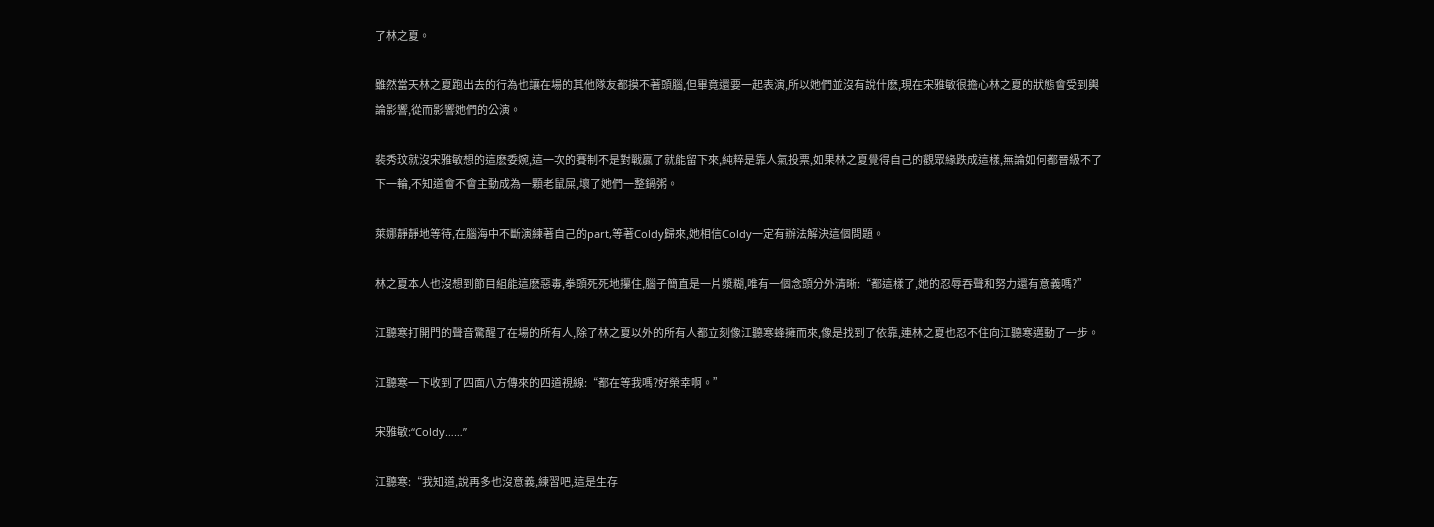了林之夏。

雖然當天林之夏跑出去的行為也讓在場的其他隊友都摸不著頭腦,但畢竟還要一起表演,所以她們並沒有說什麽,現在宋雅敏很擔心林之夏的狀態會受到輿論影響,從而影響她們的公演。

裴秀玟就沒宋雅敏想的這麽委婉,這一次的賽制不是對戰贏了就能留下來,純粹是靠人氣投票,如果林之夏覺得自己的觀眾緣跌成這樣,無論如何都晉級不了下一輪,不知道會不會主動成為一顆老鼠屎,壞了她們一整鍋粥。

萊娜靜靜地等待,在腦海中不斷演練著自己的part,等著Coldy歸來,她相信Coldy一定有辦法解決這個問題。

林之夏本人也沒想到節目組能這麽惡毒,拳頭死死地攥住,腦子簡直是一片漿糊,唯有一個念頭分外清晰:“都這樣了,她的忍辱吞聲和努力還有意義嗎?”

江聽寒打開門的聲音驚醒了在場的所有人,除了林之夏以外的所有人都立刻像江聽寒蜂擁而來,像是找到了依靠,連林之夏也忍不住向江聽寒邁動了一步。

江聽寒一下收到了四面八方傳來的四道視線:“都在等我嗎?好榮幸啊。”

宋雅敏:“Coldy……”

江聽寒:“我知道,說再多也沒意義,練習吧,這是生存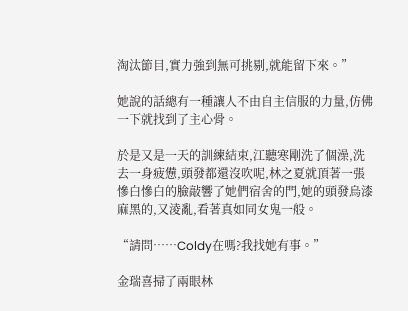淘汰節目,實力強到無可挑剔,就能留下來。”

她說的話總有一種讓人不由自主信服的力量,仿佛一下就找到了主心骨。

於是又是一天的訓練結束,江聽寒剛洗了個澡,洗去一身疲憊,頭發都還沒吹呢,林之夏就頂著一張慘白慘白的臉敲響了她們宿舍的門,她的頭發烏漆麻黑的,又淩亂,看著真如同女鬼一般。

“請問……Coldy在嗎?我找她有事。”

金瑞喜掃了兩眼林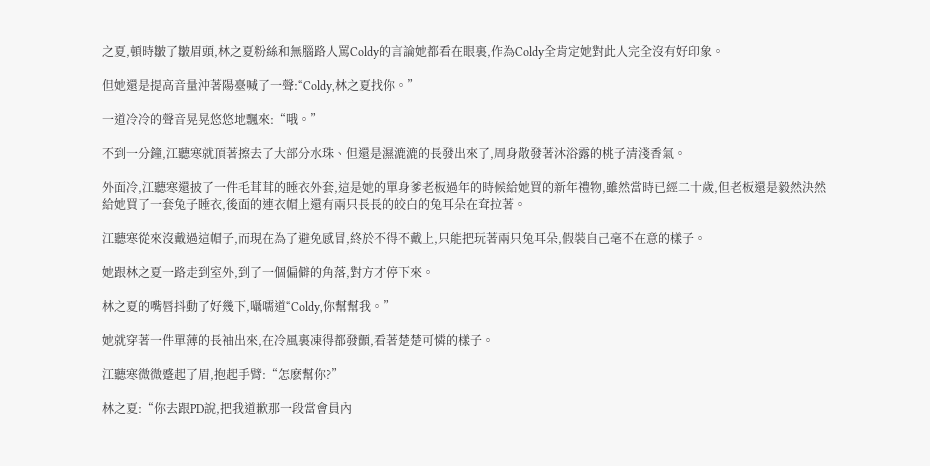之夏,頓時皺了皺眉頭,林之夏粉絲和無腦路人罵Coldy的言論她都看在眼裏,作為Coldy全肯定她對此人完全沒有好印象。

但她還是提高音量沖著陽臺喊了一聲:“Coldy,林之夏找你。”

一道冷冷的聲音晃晃悠悠地飄來:“哦。”

不到一分鐘,江聽寒就頂著擦去了大部分水珠、但還是濕漉漉的長發出來了,周身散發著沐浴露的桃子清淺香氣。

外面冷,江聽寒還披了一件毛茸茸的睡衣外套,這是她的單身爹老板過年的時候給她買的新年禮物,雖然當時已經二十歲,但老板還是毅然決然給她買了一套兔子睡衣,後面的連衣帽上還有兩只長長的皎白的兔耳朵在耷拉著。

江聽寒從來沒戴過這帽子,而現在為了避免感冒,終於不得不戴上,只能把玩著兩只兔耳朵,假裝自己毫不在意的樣子。

她跟林之夏一路走到室外,到了一個偏僻的角落,對方才停下來。

林之夏的嘴唇抖動了好幾下,囁嚅道“Coldy,你幫幫我。”

她就穿著一件單薄的長袖出來,在冷風裏凍得都發顫,看著楚楚可憐的樣子。

江聽寒微微蹙起了眉,抱起手臂:“怎麽幫你?”

林之夏:“你去跟PD說,把我道歉那一段當會員內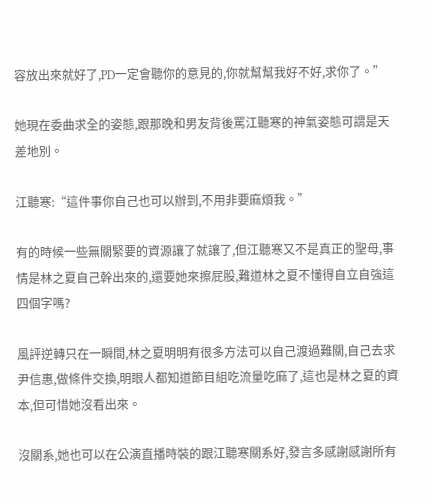容放出來就好了,PD一定會聽你的意見的,你就幫幫我好不好,求你了。”

她現在委曲求全的姿態,跟那晚和男友背後罵江聽寒的神氣姿態可謂是天差地別。

江聽寒:“這件事你自己也可以辦到,不用非要麻煩我。”

有的時候一些無關緊要的資源讓了就讓了,但江聽寒又不是真正的聖母,事情是林之夏自己幹出來的,還要她來擦屁股,難道林之夏不懂得自立自強這四個字嗎?

風評逆轉只在一瞬間,林之夏明明有很多方法可以自己渡過難關,自己去求尹信惠,做條件交換,明眼人都知道節目組吃流量吃麻了,這也是林之夏的資本,但可惜她沒看出來。

沒關系,她也可以在公演直播時裝的跟江聽寒關系好,發言多感謝感謝所有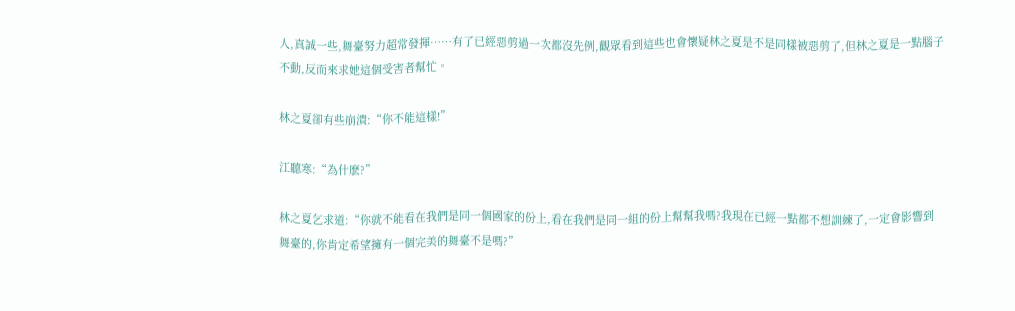人,真誠一些,舞臺努力超常發揮……有了已經惡剪過一次都沒先例,觀眾看到這些也會懷疑林之夏是不是同樣被惡剪了,但林之夏是一點腦子不動,反而來求她這個受害者幫忙。

林之夏卻有些崩潰:“你不能這樣!”

江聽寒:“為什麽?”

林之夏乞求道:“你就不能看在我們是同一個國家的份上,看在我們是同一組的份上幫幫我嗎?我現在已經一點都不想訓練了,一定會影響到舞臺的,你肯定希望擁有一個完美的舞臺不是嗎?”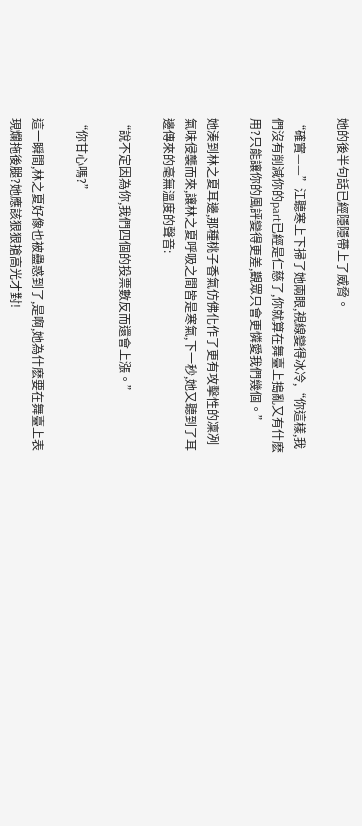她的後半句話已經隱隱帶上了威脅。

“確實——”江聽寒上下掃了她兩眼,視線變得冰冷,“你這樣,我們沒有削減你的part已經是仁慈了,你就算在舞臺上搗亂又有什麽用?只能讓你的風評變得更差,觀眾只會更憐愛我們幾個。”

她湊到林之夏耳邊,那種桃子香氣仿佛化作了更有攻擊性的凜冽氣味侵襲而來,讓林之夏呼吸之間皆是寒氣,下一秒,她又聽到了耳邊傳來的毫無溫度的聲音:

“說不定因為你,我們四個的投票數反而還會上漲。”

“你甘心嗎?”

這一瞬間,林之夏好像也被蠱惑到了,是啊,她為什麽要在舞臺上表現爛拖後腿?她應該狠狠搶高光才對!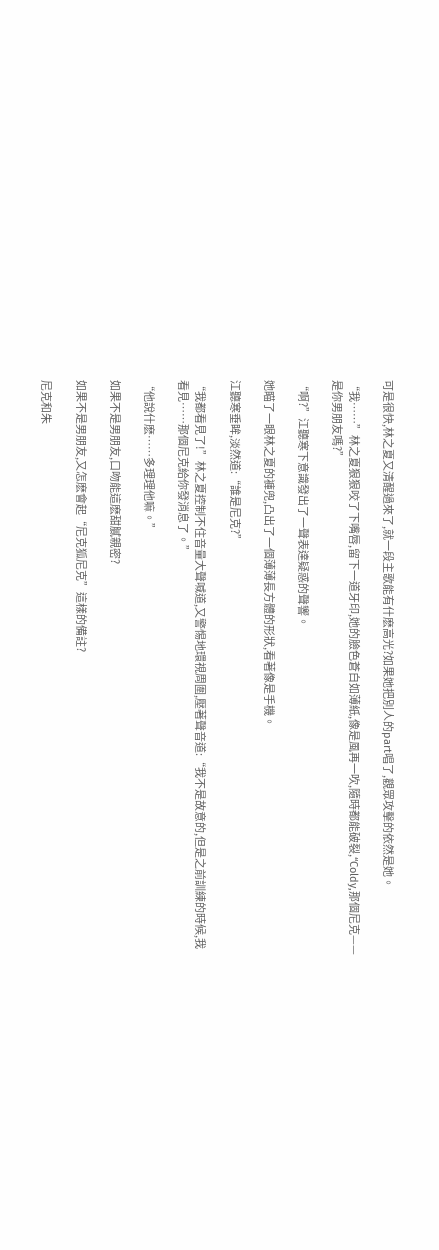可是很快,林之夏又清醒過來了,就一段主歌能有什麽高光?如果她把別人的part唱了,觀眾攻擊的依然是她。

“我……”林之夏狠狠咬了下嘴唇,留下一道牙印,她的臉色蒼白如薄紙,像是風再一吹,隨時都能破裂,“Coldy,那個尼克——是你男朋友嗎?”

“啊?”江聽寒下意識發出了一聲表達疑惑的聲響。

她瞄了一眼林之夏的褲兜,凸出了一個薄薄長方體的形狀,看著像是手機。

江聽寒垂眸,淡然道:“誰是尼克?”

“我都看見了!”林之夏控制不住音量大聲喊道,又警惕地環視周圍,壓著聲音道:“我不是故意的,但是之前訓練的時候,我看見……那個尼克給你發消息了。”

“他說什麽……多理理他嘛。”

如果不是男朋友,口吻能這麽甜膩親密?

如果不是男朋友,又怎麽會起“尼克狐尼克”這樣的備註?

尼克和朱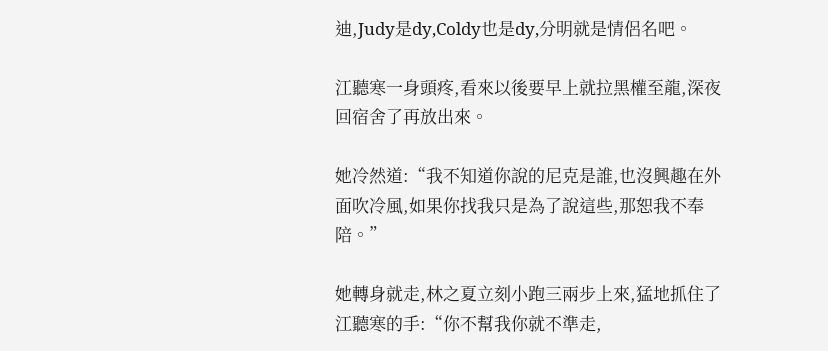迪,Judy是dy,Coldy也是dy,分明就是情侶名吧。

江聽寒一身頭疼,看來以後要早上就拉黑權至龍,深夜回宿舍了再放出來。

她冷然道:“我不知道你說的尼克是誰,也沒興趣在外面吹冷風,如果你找我只是為了說這些,那恕我不奉陪。”

她轉身就走,林之夏立刻小跑三兩步上來,猛地抓住了江聽寒的手:“你不幫我你就不準走,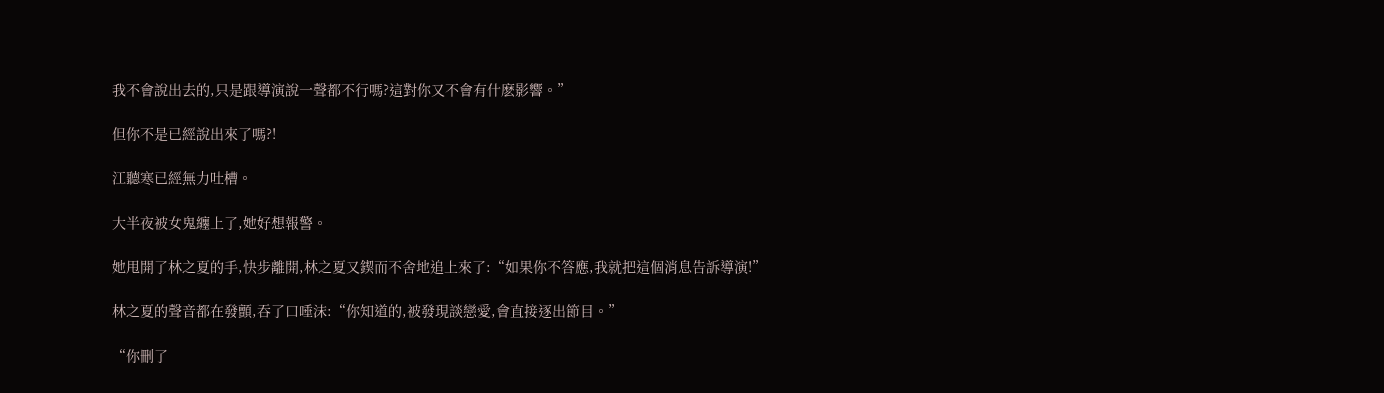我不會說出去的,只是跟導演說一聲都不行嗎?這對你又不會有什麽影響。”

但你不是已經說出來了嗎?!

江聽寒已經無力吐槽。

大半夜被女鬼纏上了,她好想報警。

她甩開了林之夏的手,快步離開,林之夏又鍥而不舍地追上來了:“如果你不答應,我就把這個消息告訴導演!”

林之夏的聲音都在發顫,吞了口唾沫:“你知道的,被發現談戀愛,會直接逐出節目。”

“你刪了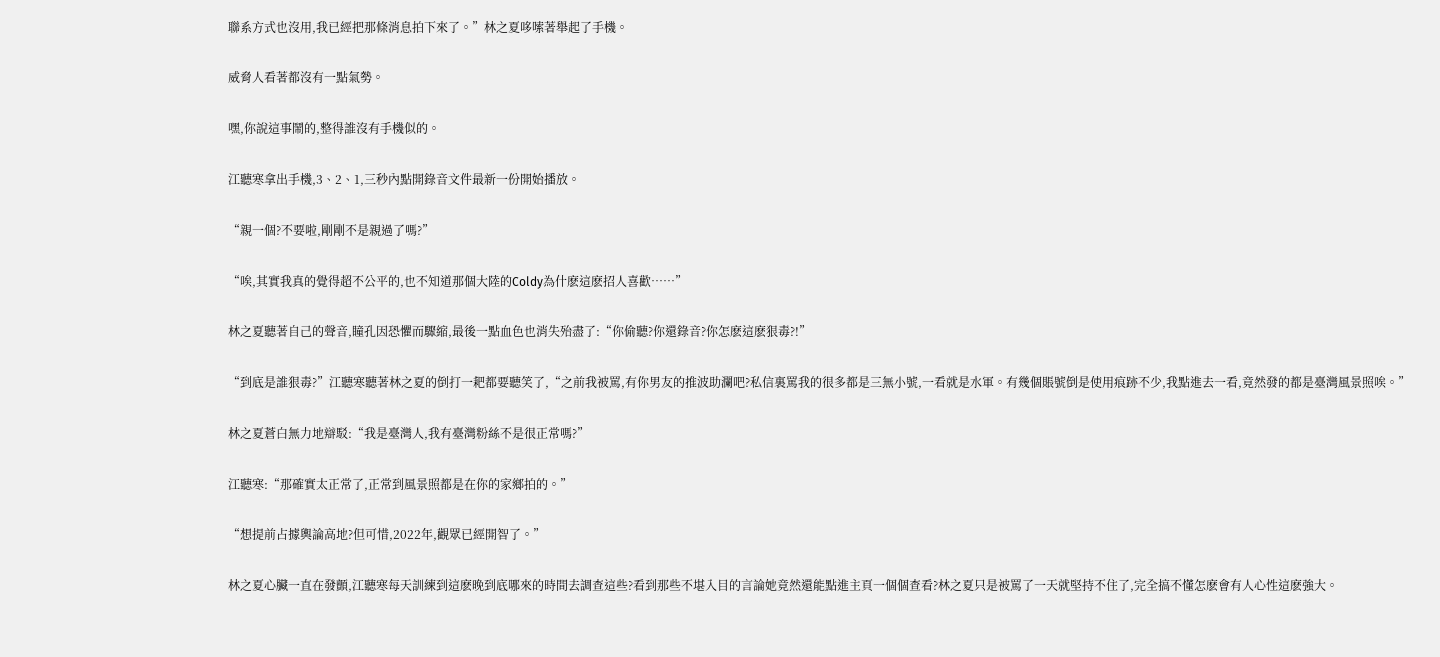聯系方式也沒用,我已經把那條消息拍下來了。”林之夏哆嗦著舉起了手機。

威脅人看著都沒有一點氣勢。

嘿,你說這事鬧的,整得誰沒有手機似的。

江聽寒拿出手機,3、2、1,三秒內點開錄音文件最新一份開始播放。

“親一個?不要啦,剛剛不是親過了嗎?”

“唉,其實我真的覺得超不公平的,也不知道那個大陸的Coldy為什麽這麽招人喜歡……”

林之夏聽著自己的聲音,瞳孔因恐懼而驟縮,最後一點血色也消失殆盡了:“你偷聽?你還錄音?你怎麽這麽狠毒?!”

“到底是誰狠毒?”江聽寒聽著林之夏的倒打一耙都要聽笑了,“之前我被罵,有你男友的推波助瀾吧?私信裏罵我的很多都是三無小號,一看就是水軍。有幾個賬號倒是使用痕跡不少,我點進去一看,竟然發的都是臺灣風景照唉。”

林之夏蒼白無力地辯駁:“我是臺灣人,我有臺灣粉絲不是很正常嗎?”

江聽寒:“那確實太正常了,正常到風景照都是在你的家鄉拍的。”

“想提前占據輿論高地?但可惜,2022年,觀眾已經開智了。”

林之夏心臟一直在發顫,江聽寒每天訓練到這麽晚到底哪來的時間去調查這些?看到那些不堪入目的言論她竟然還能點進主頁一個個查看?林之夏只是被罵了一天就堅持不住了,完全搞不懂怎麽會有人心性這麽強大。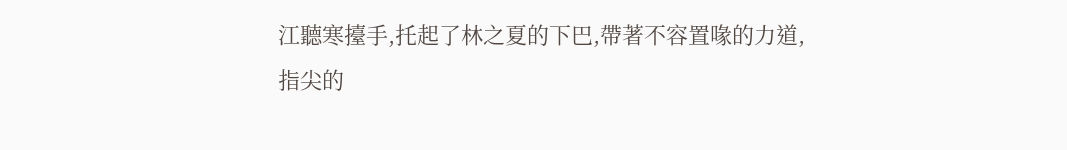江聽寒擡手,托起了林之夏的下巴,帶著不容置喙的力道,指尖的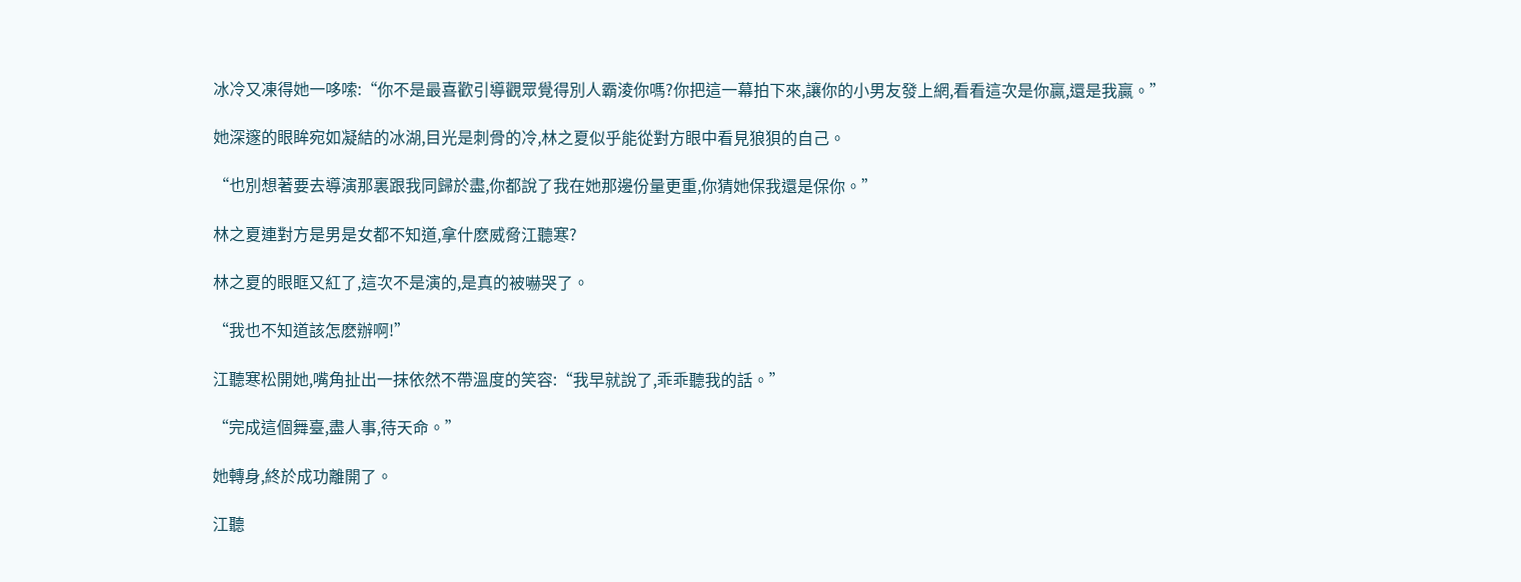冰冷又凍得她一哆嗦:“你不是最喜歡引導觀眾覺得別人霸淩你嗎?你把這一幕拍下來,讓你的小男友發上網,看看這次是你贏,還是我贏。”

她深邃的眼眸宛如凝結的冰湖,目光是刺骨的冷,林之夏似乎能從對方眼中看見狼狽的自己。

“也別想著要去導演那裏跟我同歸於盡,你都說了我在她那邊份量更重,你猜她保我還是保你。”

林之夏連對方是男是女都不知道,拿什麽威脅江聽寒?

林之夏的眼眶又紅了,這次不是演的,是真的被嚇哭了。

“我也不知道該怎麽辦啊!”

江聽寒松開她,嘴角扯出一抹依然不帶溫度的笑容:“我早就說了,乖乖聽我的話。”

“完成這個舞臺,盡人事,待天命。”

她轉身,終於成功離開了。

江聽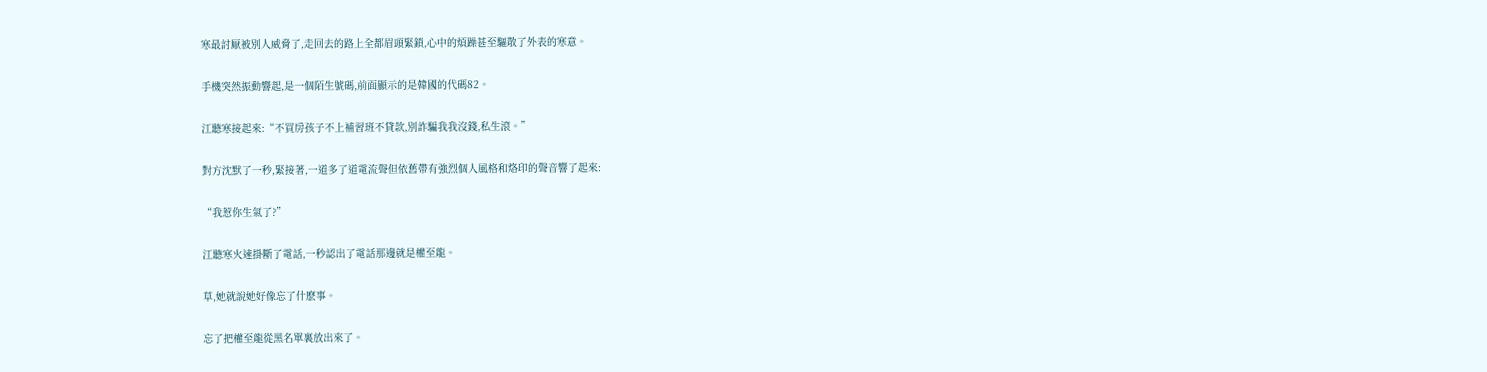寒最討厭被別人威脅了,走回去的路上全都眉頭緊鎖,心中的煩躁甚至驅散了外表的寒意。

手機突然振動響起,是一個陌生號碼,前面顯示的是韓國的代碼82。

江聽寒接起來:“不買房孩子不上補習班不貸款,別詐騙我我沒錢,私生滾。”

對方沈默了一秒,緊接著,一道多了道電流聲但依舊帶有強烈個人風格和烙印的聲音響了起來:

“我惹你生氣了?”

江聽寒火速掛斷了電話,一秒認出了電話那邊就是權至龍。

草,她就說她好像忘了什麽事。

忘了把權至龍從黑名單裏放出來了。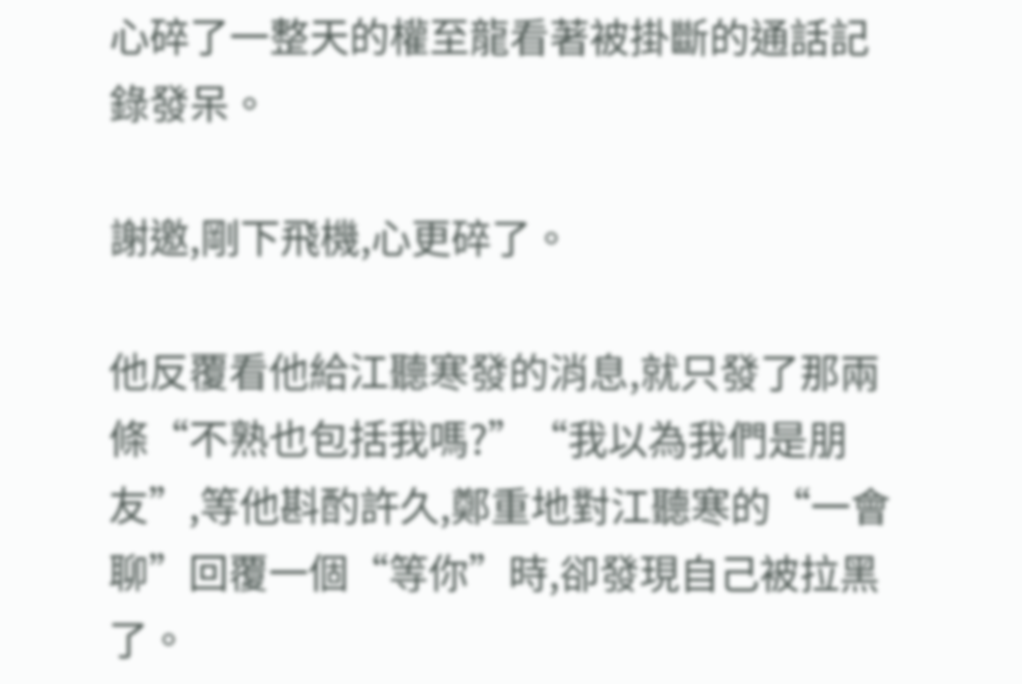心碎了一整天的權至龍看著被掛斷的通話記錄發呆。

謝邀,剛下飛機,心更碎了。

他反覆看他給江聽寒發的消息,就只發了那兩條“不熟也包括我嗎?”“我以為我們是朋友”,等他斟酌許久,鄭重地對江聽寒的“一會聊”回覆一個“等你”時,卻發現自己被拉黑了。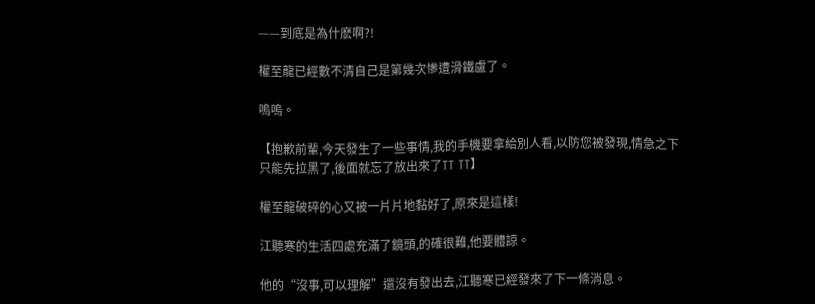——到底是為什麽啊?!

權至龍已經數不清自己是第幾次慘遭滑鐵盧了。

嗚嗚。

【抱歉前輩,今天發生了一些事情,我的手機要拿給別人看,以防您被發現,情急之下只能先拉黑了,後面就忘了放出來了TT TT】

權至龍破碎的心又被一片片地黏好了,原來是這樣!

江聽寒的生活四處充滿了鏡頭,的確很難,他要體諒。

他的“沒事,可以理解”還沒有發出去,江聽寒已經發來了下一條消息。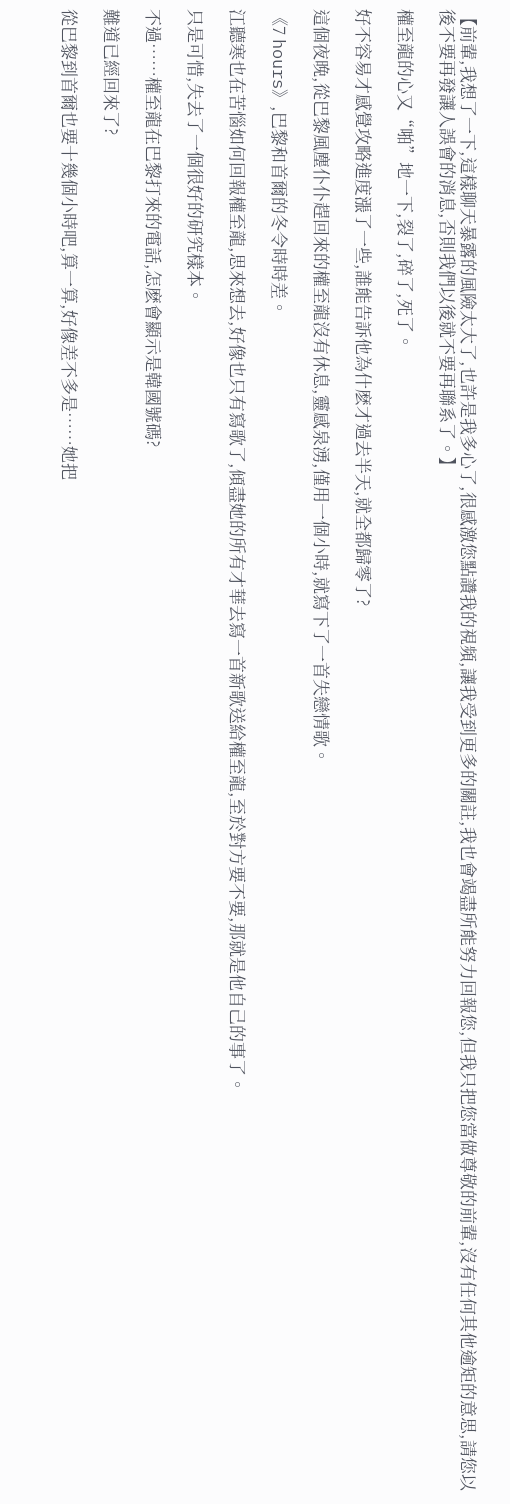【前輩,我想了一下,這樣聊天暴露的風險太大了,也許是我多心了,很感激您點讚我的視頻,讓我受到更多的關註,我也會竭盡所能努力回報您,但我只把您當做尊敬的前輩,沒有任何其他逾矩的意思,請您以後不要再發讓人誤會的消息,否則我們以後就不要再聯系了。】

權至龍的心又“啪”地一下,裂了,碎了,死了。

好不容易才感覺攻略進度漲了一些,誰能告訴他為什麽才過去半天,就全都歸零了?

這個夜晚,從巴黎風塵仆仆趕回來的權至龍沒有休息,靈感泉湧,僅用一個小時,就寫下了一首失戀情歌。

《7 hours》,巴黎和首爾的冬令時時差。

江聽寒也在苦惱如何回報權至龍,思來想去,好像也只有寫歌了,傾盡她的所有才華去寫一首新歌送給權至龍,至於對方要不要,那就是他自己的事了。

只是可惜,失去了一個很好的研究樣本。

不過……權至龍在巴黎打來的電話,怎麽會顯示是韓國號碼?

難道已經回來了?

從巴黎到首爾也要十幾個小時吧,算一算,好像差不多是……她把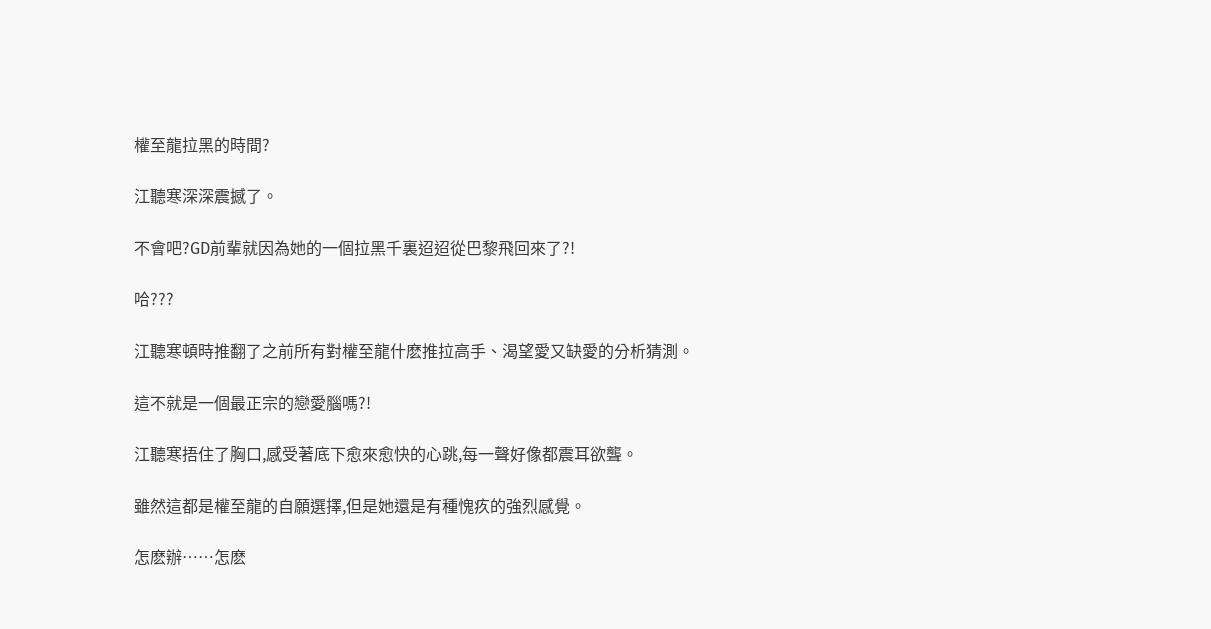權至龍拉黑的時間?

江聽寒深深震撼了。

不會吧?GD前輩就因為她的一個拉黑千裏迢迢從巴黎飛回來了?!

哈???

江聽寒頓時推翻了之前所有對權至龍什麽推拉高手、渴望愛又缺愛的分析猜測。

這不就是一個最正宗的戀愛腦嗎?!

江聽寒捂住了胸口,感受著底下愈來愈快的心跳,每一聲好像都震耳欲聾。

雖然這都是權至龍的自願選擇,但是她還是有種愧疚的強烈感覺。

怎麽辦……怎麽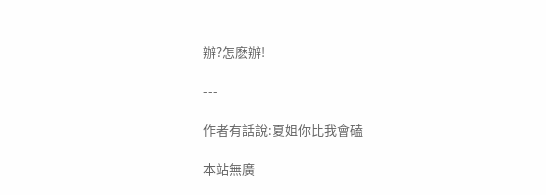辦?怎麽辦!

---

作者有話說:夏姐你比我會磕

本站無廣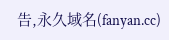告,永久域名(fanyan.cc)